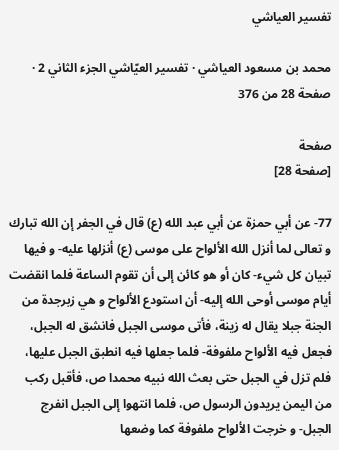تفسير العياشي

محمد بن مسعود العياشي · تفسير العيّاشي الجزء الثاني 2 · صفحة 28 من 376

صفحة
[صفحة 28]

77- عن أبي حمزة عن أبي عبد الله (ع) قال في الجفر إن الله تبارك و تعالى لما أنزل الله الألواح على موسى (ع) أنزلها عليه- و فيها تبيان كل شيء- كان أو هو كائن إلى أن تقوم الساعة فلما انقضت أيام موسى أوحى الله إليه- أن استودع الألواح و هي زبرجدة من الجنة جبلا يقال له زينة، فأتى موسى الجبل فانشق له الجبل، فجعل فيه الألواح ملفوفة- فلما جعلها فيه انطبق الجبل عليها، فلم تزل في الجبل حتى بعث الله نبيه محمدا ص، فأقبل ركب من اليمن يريدون الرسول ص، فلما انتهوا إلى الجبل انفرج الجبل- و خرجت الألواح ملفوفة كما وضعها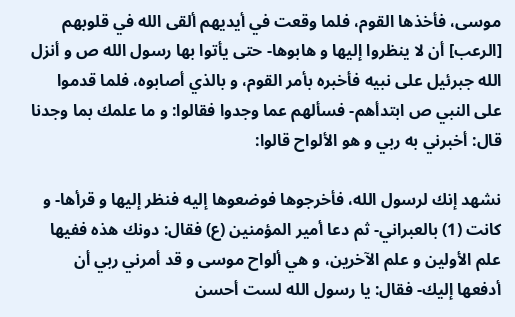موسى، فأخذها القوم، فلما وقعت في أيديهم ألقى الله في قلوبهم [الرعب] أن لا ينظروا إليها و هابوها- حتى يأتوا بها رسول الله ص و أنزل الله جبرئيل على نبيه فأخبره بأمر القوم، و بالذي أصابوه، فلما قدموا على النبي ص ابتدأهم- فسألهم عما وجدوا فقالوا: و ما علمك بما وجدنا قال: أخبرني به ربي و هو الألواح قالوا:

نشهد إنك لرسول الله، فأخرجوها فوضعوها إليه فنظر إليها و قرأها- و كانت (1) بالعبراني- ثم دعا أمير المؤمنين (ع) فقال: دونك هذه ففيها علم الأولين و علم الآخرين، و هي ألواح موسى و قد أمرني ربي أن أدفعها إليك- فقال: يا رسول الله لست أحسن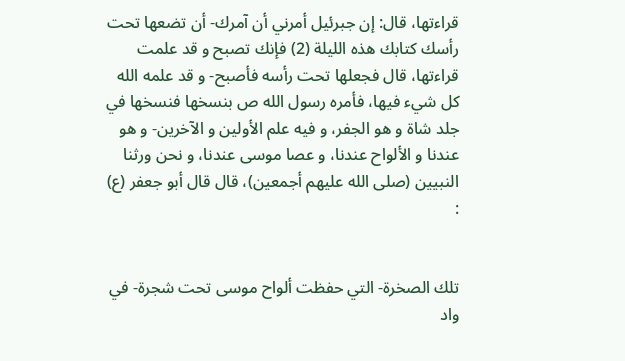قراءتها، قال: إن جبرئيل أمرني أن آمرك- أن تضعها تحت رأسك كتابك هذه الليلة (2) فإنك تصبح و قد علمت قراءتها، قال فجعلها تحت رأسه فأصبح- و قد علمه الله كل شيء فيها، فأمره رسول الله ص بنسخها فنسخها في جلد شاة و هو الجفر، و فيه علم الأولين و الآخرين- و هو عندنا و الألواح عندنا، و عصا موسى عندنا، و نحن ورثنا النبيين (صلى الله عليهم أجمعين)، قال قال أبو جعفر (ع) :


تلك الصخرة- التي حفظت ألواح موسى تحت شجرة- في واد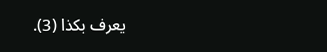يعرف بكذا (3).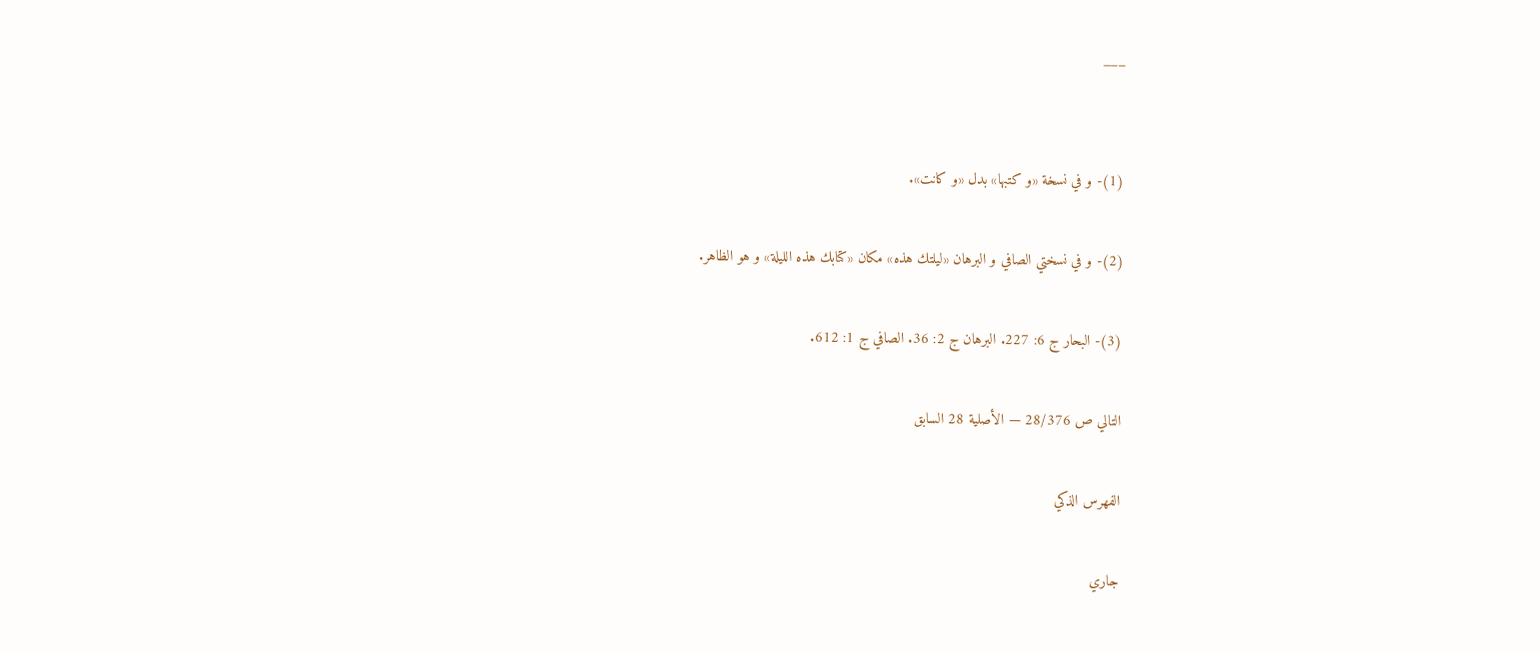___


(1)- و في نسخة «و كتبها» بدل «و كانت».

(2)- و في نسختي الصافي و البرهان «ليلتك هذه» مكان «كتابك هذه الليلة» و هو الظاهر.

(3)- البحار ج 6: 227. البرهان ج 2: 36. الصافي ج 1: 612.

التالي ص 28/376 — الأصلية 28 السابق

الفهرس الذكي

جاري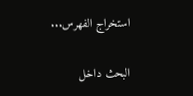استخراج الفهرس...

البحث داخل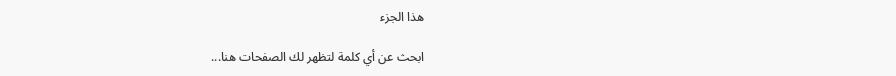هذا الجزء

ابحث عن أي كلمة لتظهر لك الصفحات هنا...